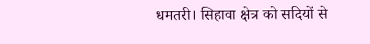धमतरी। सिहावा क्षेत्र को सदियों से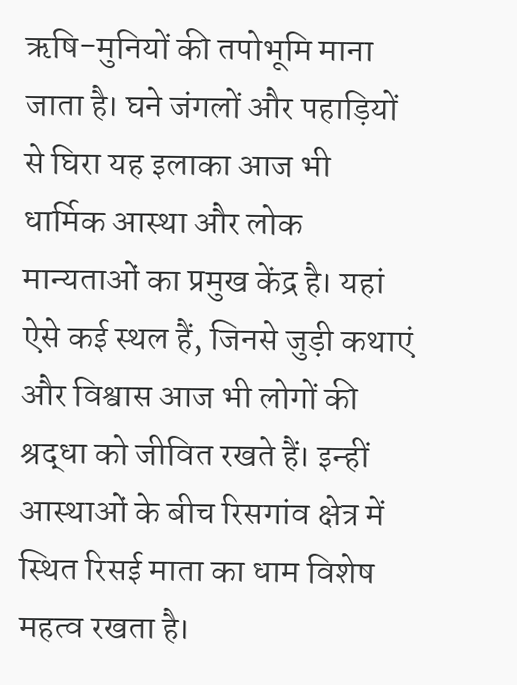ऋषि-मुनियों की तपोभूमि माना जाता है। घने जंगलों और पहाड़ियों से घिरा यह इलाका आज भी धार्मिक आस्था और लोक मान्यताओं का प्रमुख केंद्र है। यहां ऐसे कई स्थल हैं, जिनसे जुड़ी कथाएं और विश्वास आज भी लोगों की श्रद्धा को जीवित रखते हैं। इन्हीं आस्थाओं के बीच रिसगांव क्षेत्र में स्थित रिसई माता का धाम विशेष महत्व रखता है।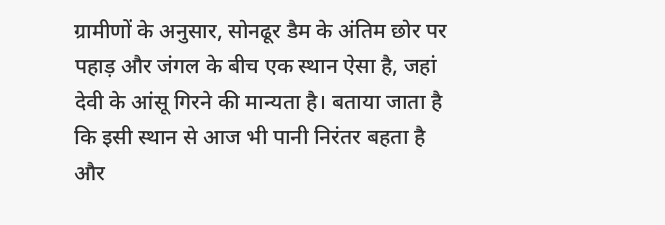ग्रामीणों के अनुसार, सोनढूर डैम के अंतिम छोर पर पहाड़ और जंगल के बीच एक स्थान ऐसा है, जहां देवी के आंसू गिरने की मान्यता है। बताया जाता है कि इसी स्थान से आज भी पानी निरंतर बहता है और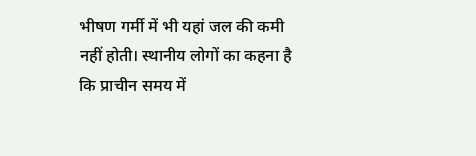भीषण गर्मी में भी यहां जल की कमी नहीं होती। स्थानीय लोगों का कहना है कि प्राचीन समय में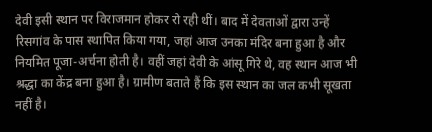देवी इसी स्थान पर विराजमान होकर रो रही थीं। बाद में देवताओं द्वारा उन्हें रिसगांव के पास स्थापित किया गया, जहां आज उनका मंदिर बना हुआ है और नियमित पूजा-अर्चना होती है। वहीं जहां देवी के आंसू गिरे थे, वह स्थान आज भी श्रद्धा का केंद्र बना हुआ है। ग्रामीण बताते हैं कि इस स्थान का जल कभी सूखता नहीं है।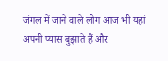जंगल में जाने वाले लोग आज भी यहां अपनी प्यास बुझाते हैं और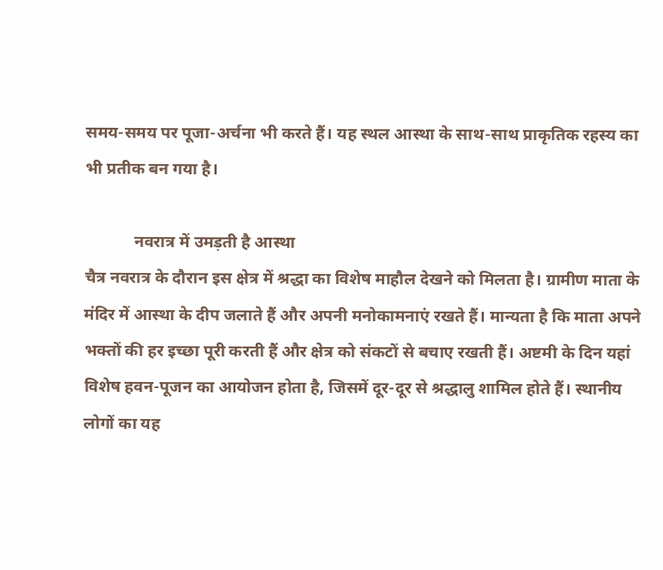समय-समय पर पूजा-अर्चना भी करते हैं। यह स्थल आस्था के साथ-साथ प्राकृतिक रहस्य का भी प्रतीक बन गया है।

            नवरात्र में उमड़ती है आस्था
चैत्र नवरात्र के दौरान इस क्षेत्र में श्रद्धा का विशेष माहौल देखने को मिलता है। ग्रामीण माता के मंदिर में आस्था के दीप जलाते हैं और अपनी मनोकामनाएं रखते हैं। मान्यता है कि माता अपने भक्तों की हर इच्छा पूरी करती हैं और क्षेत्र को संकटों से बचाए रखती हैं। अष्टमी के दिन यहां विशेष हवन-पूजन का आयोजन होता है, जिसमें दूर-दूर से श्रद्धालु शामिल होते हैं। स्थानीय लोगों का यह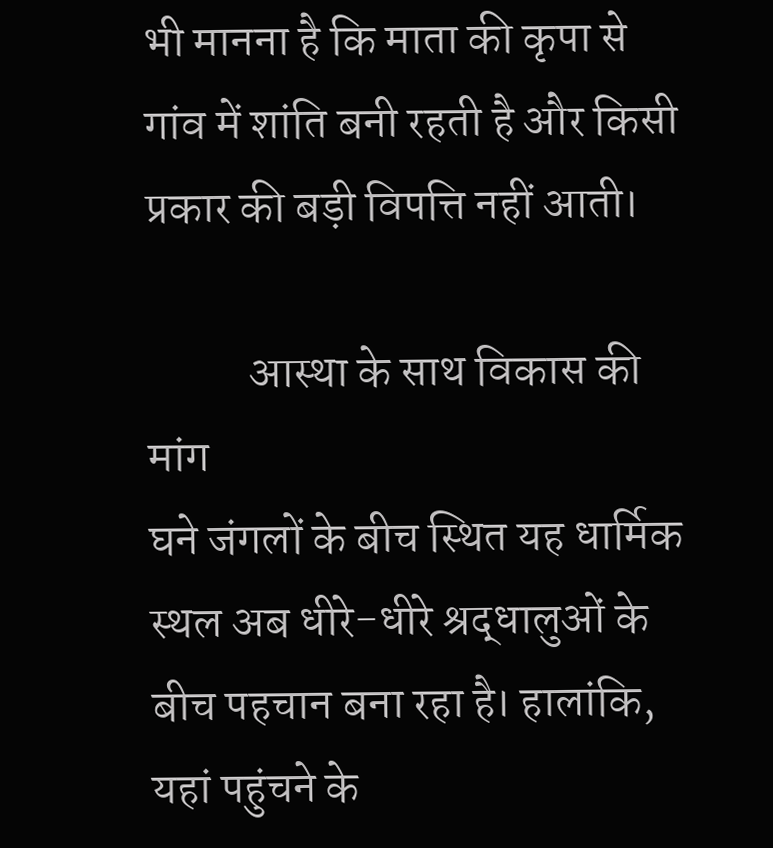भी मानना है कि माता की कृपा से गांव में शांति बनी रहती है और किसी प्रकार की बड़ी विपत्ति नहीं आती।

           आस्था के साथ विकास की मांग
घने जंगलों के बीच स्थित यह धार्मिक स्थल अब धीरे-धीरे श्रद्धालुओं के बीच पहचान बना रहा है। हालांकि, यहां पहुंचने के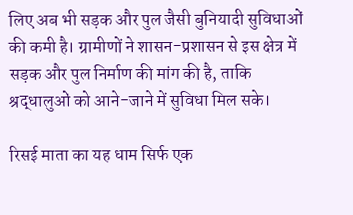लिए अब भी सड़क और पुल जैसी बुनियादी सुविधाओं की कमी है। ग्रामीणों ने शासन-प्रशासन से इस क्षेत्र में सड़क और पुल निर्माण की मांग की है, ताकि श्रद्धालुओं को आने-जाने में सुविधा मिल सके।

रिसई माता का यह धाम सिर्फ एक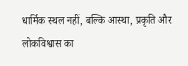धार्मिक स्थल नहीं, बल्कि आस्था, प्रकृति और लोकविश्वास का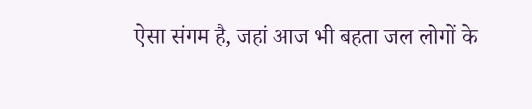ऐसा संगम है, जहां आज भी बहता जल लोगों के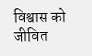विश्वास को जीवित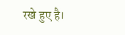रखे हुए है।